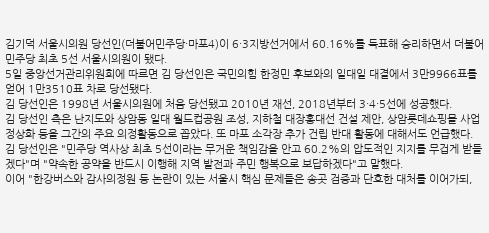김기덕 서울시의원 당선인(더불어민주당·마포4)이 6·3지방선거에서 60.16%를 득표해 승리하면서 더불어민주당 최초 5선 서울시의원이 됐다.
5일 중앙선거관리위원회에 따르면 김 당선인은 국민의힘 한정민 후보와의 일대일 대결에서 3만9966표를 얻어 1만3510표 차로 당선됐다.
김 당선인은 1998년 서울시의원에 처음 당선됐고 2010년 재선, 2018년부터 3·4·5선에 성공했다.
김 당선인 측은 난지도와 상암동 일대 월드컵공원 조성, 지하철 대장홍대선 건설 제안, 상암롯데쇼핑몰 사업 정상화 등을 그간의 주요 의정활동으로 꼽았다. 또 마포 소각장 추가 건립 반대 활동에 대해서도 언급했다.
김 당선인은 "민주당 역사상 최초 5선이라는 무거운 책임감을 안고 60.2%의 압도적인 지지를 무겁게 받들겠다"며 "약속한 공약을 반드시 이행해 지역 발전과 주민 행복으로 보답하겠다"고 말했다.
이어 "한강버스와 감사의정원 등 논란이 있는 서울시 핵심 문제들은 송곳 검증과 단호한 대처를 이어가되,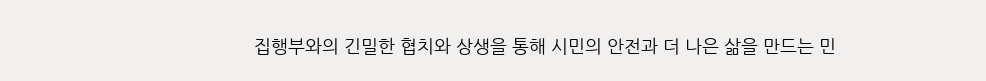집행부와의 긴밀한 협치와 상생을 통해 시민의 안전과 더 나은 삶을 만드는 민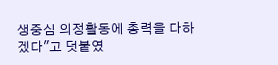생중심 의정활동에 총력을 다하겠다"고 덧붙였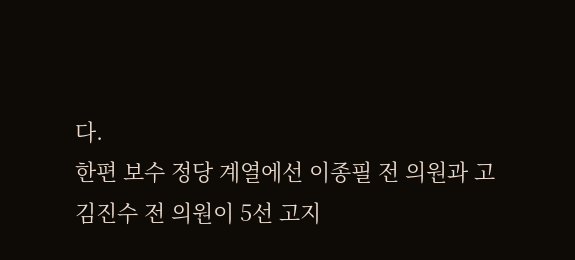다.
한편 보수 정당 계열에선 이종필 전 의원과 고 김진수 전 의원이 5선 고지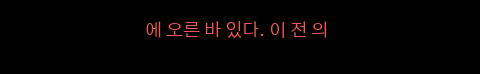에 오른 바 있다. 이 전 의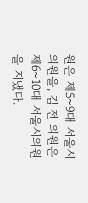원은 제5~9대 서울시의원을, 김 전 의원은 제6~10대 서울시의원을 지냈다.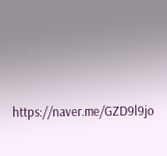https://naver.me/GZD9l9jo